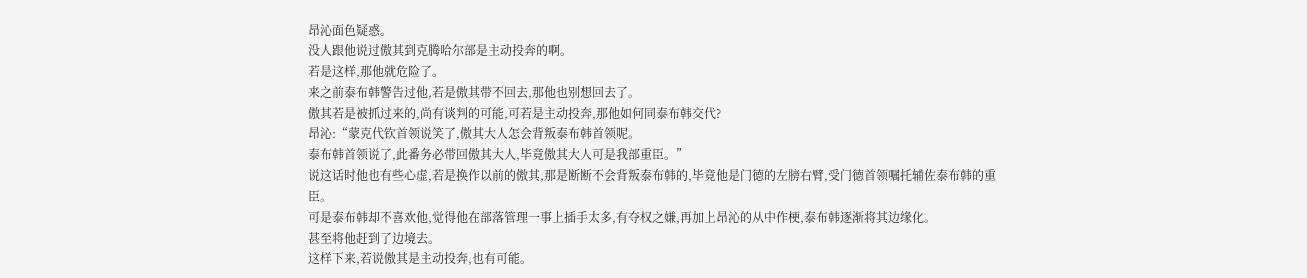昂沁面色疑惑。
没人跟他说过傲其到克腾哈尔部是主动投奔的啊。
若是这样,那他就危险了。
来之前泰布韩警告过他,若是傲其带不回去,那他也别想回去了。
傲其若是被抓过来的,尚有谈判的可能,可若是主动投奔,那他如何同泰布韩交代?
昂沁:“蒙克代钦首领说笑了,傲其大人怎会背叛泰布韩首领呢。
泰布韩首领说了,此番务必带回傲其大人,毕竟傲其大人可是我部重臣。”
说这话时他也有些心虚,若是换作以前的傲其,那是断断不会背叛泰布韩的,毕竟他是门德的左膀右臂,受门德首领嘱托辅佐泰布韩的重臣。
可是泰布韩却不喜欢他,觉得他在部落管理一事上插手太多,有夺权之嫌,再加上昂沁的从中作梗,泰布韩逐渐将其边缘化。
甚至将他赶到了边境去。
这样下来,若说傲其是主动投奔,也有可能。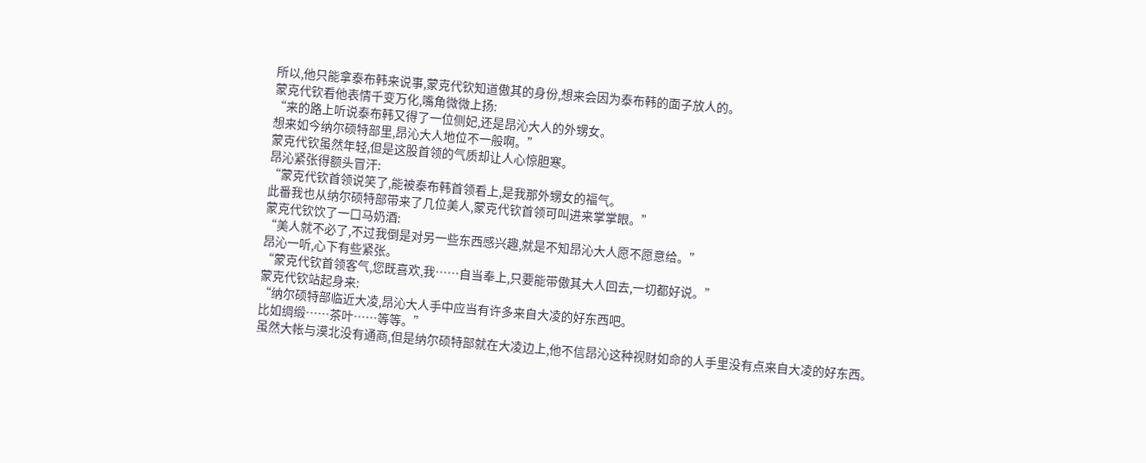所以,他只能拿泰布韩来说事,蒙克代钦知道傲其的身份,想来会因为泰布韩的面子放人的。
蒙克代钦看他表情千变万化,嘴角微微上扬:
“来的路上听说泰布韩又得了一位侧妃,还是昂沁大人的外甥女。
想来如今纳尔硕特部里,昂沁大人地位不一般啊。”
蒙克代钦虽然年轻,但是这股首领的气质却让人心惊胆寒。
昂沁紧张得额头冒汗:
“蒙克代钦首领说笑了,能被泰布韩首领看上,是我那外甥女的福气。
此番我也从纳尔硕特部带来了几位美人,蒙克代钦首领可叫进来掌掌眼。”
蒙克代钦饮了一口马奶酒:
“美人就不必了,不过我倒是对另一些东西感兴趣,就是不知昂沁大人愿不愿意给。”
昂沁一听,心下有些紧张。
“蒙克代钦首领客气,您既喜欢,我……自当奉上,只要能带傲其大人回去,一切都好说。”
蒙克代钦站起身来:
“纳尔硕特部临近大凌,昂沁大人手中应当有许多来自大凌的好东西吧。
比如绸缎……茶叶……等等。”
虽然大帐与漠北没有通商,但是纳尔硕特部就在大凌边上,他不信昂沁这种视财如命的人手里没有点来自大凌的好东西。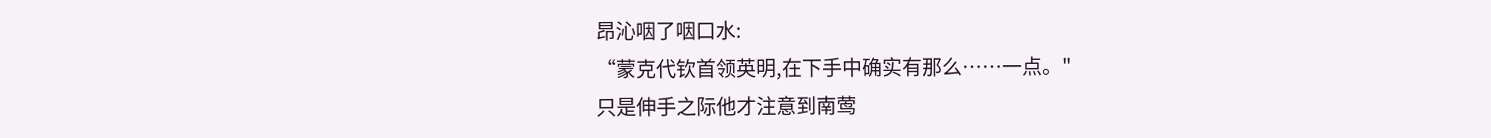昂沁咽了咽口水:
“蒙克代钦首领英明,在下手中确实有那么……一点。"
只是伸手之际他才注意到南莺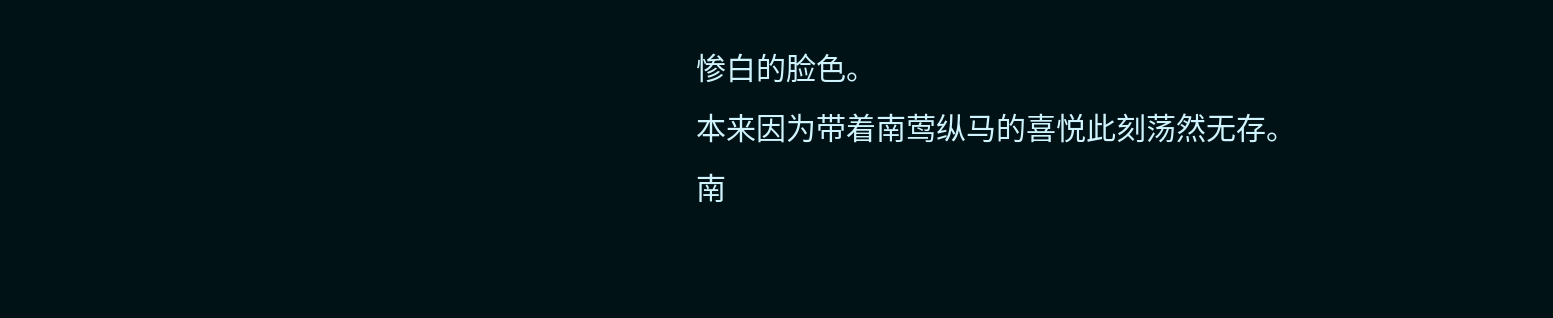惨白的脸色。
本来因为带着南莺纵马的喜悦此刻荡然无存。
南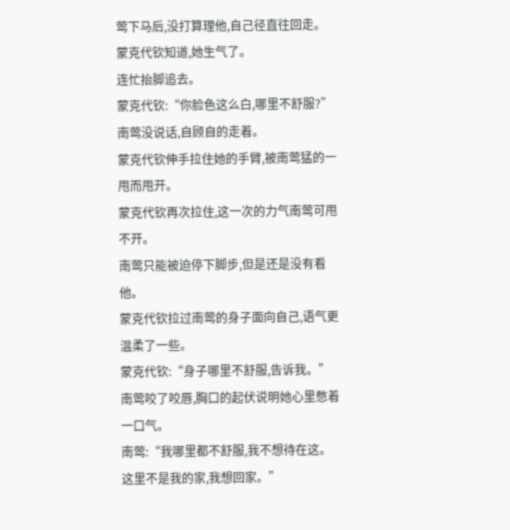莺下马后,没打算理他,自己径直往回走。
蒙克代钦知道,她生气了。
连忙抬脚追去。
蒙克代钦:“你脸色这么白,哪里不舒服?”
南莺没说话,自顾自的走着。
蒙克代钦伸手拉住她的手臂,被南莺猛的一甩而甩开。
蒙克代钦再次拉住,这一次的力气南莺可甩不开。
南莺只能被迫停下脚步,但是还是没有看他。
蒙克代钦拉过南莺的身子面向自己,语气更温柔了一些。
蒙克代钦:“身子哪里不舒服,告诉我。”
南莺咬了咬唇,胸口的起伏说明她心里憋着一口气。
南莺:“我哪里都不舒服,我不想待在这。
这里不是我的家,我想回家。”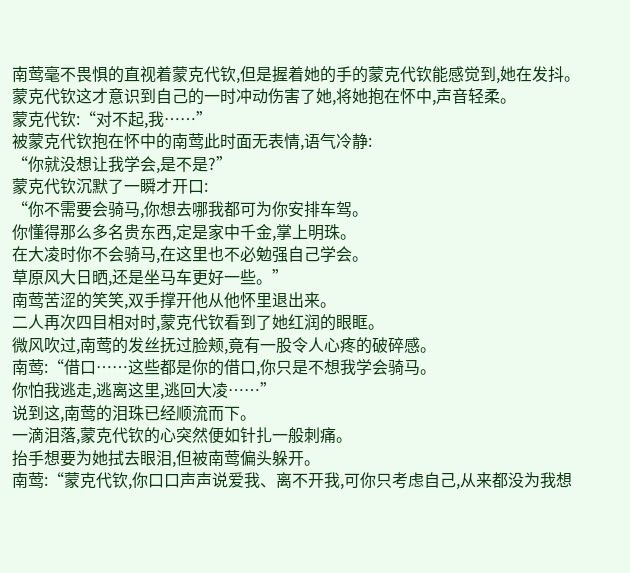南莺毫不畏惧的直视着蒙克代钦,但是握着她的手的蒙克代钦能感觉到,她在发抖。
蒙克代钦这才意识到自己的一时冲动伤害了她,将她抱在怀中,声音轻柔。
蒙克代钦:“对不起,我……”
被蒙克代钦抱在怀中的南莺此时面无表情,语气冷静:
“你就没想让我学会,是不是?”
蒙克代钦沉默了一瞬才开口:
“你不需要会骑马,你想去哪我都可为你安排车驾。
你懂得那么多名贵东西,定是家中千金,掌上明珠。
在大凌时你不会骑马,在这里也不必勉强自己学会。
草原风大日晒,还是坐马车更好一些。”
南莺苦涩的笑笑,双手撑开他从他怀里退出来。
二人再次四目相对时,蒙克代钦看到了她红润的眼眶。
微风吹过,南莺的发丝抚过脸颊,竟有一股令人心疼的破碎感。
南莺:“借口……这些都是你的借口,你只是不想我学会骑马。
你怕我逃走,逃离这里,逃回大凌……”
说到这,南莺的泪珠已经顺流而下。
一滴泪落,蒙克代钦的心突然便如针扎一般刺痛。
抬手想要为她拭去眼泪,但被南莺偏头躲开。
南莺:“蒙克代钦,你口口声声说爱我、离不开我,可你只考虑自己,从来都没为我想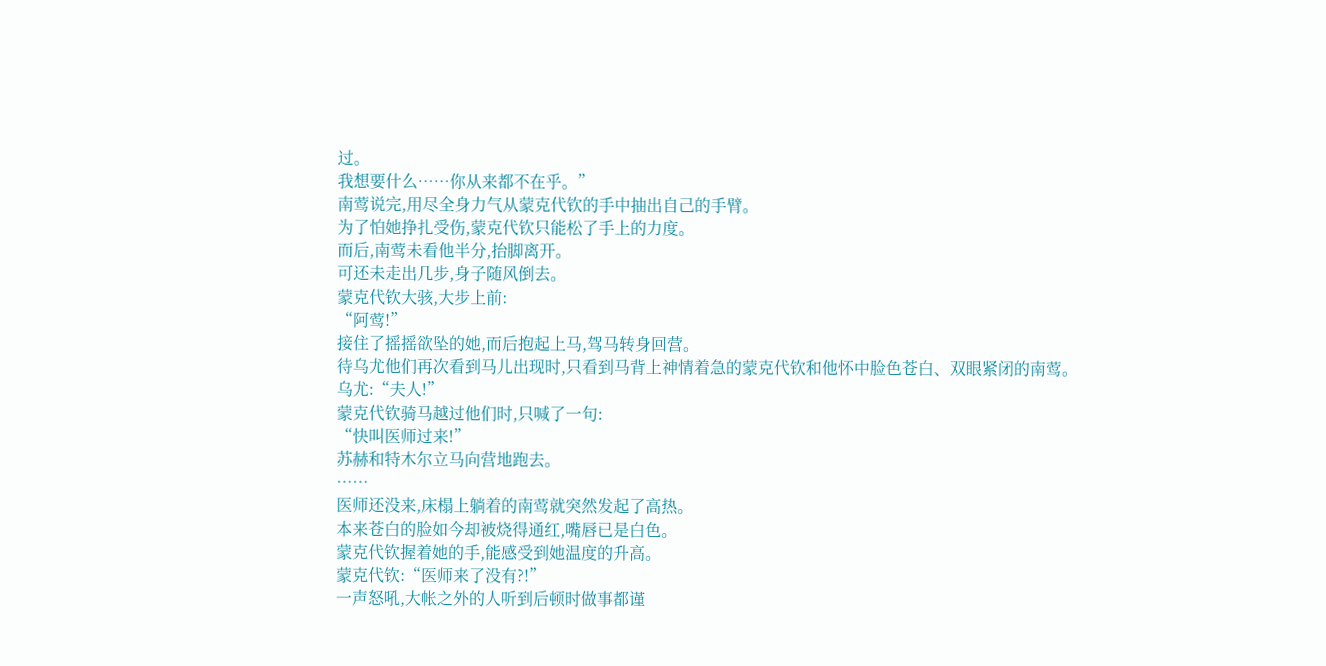过。
我想要什么……你从来都不在乎。”
南莺说完,用尽全身力气从蒙克代钦的手中抽出自己的手臂。
为了怕她挣扎受伤,蒙克代钦只能松了手上的力度。
而后,南莺未看他半分,抬脚离开。
可还未走出几步,身子随风倒去。
蒙克代钦大骇,大步上前:
“阿莺!”
接住了摇摇欲坠的她,而后抱起上马,驾马转身回营。
待乌尤他们再次看到马儿出现时,只看到马背上神情着急的蒙克代钦和他怀中脸色苍白、双眼紧闭的南莺。
乌尤:“夫人!”
蒙克代钦骑马越过他们时,只喊了一句:
“快叫医师过来!”
苏赫和特木尔立马向营地跑去。
……
医师还没来,床榻上躺着的南莺就突然发起了高热。
本来苍白的脸如今却被烧得通红,嘴唇已是白色。
蒙克代钦握着她的手,能感受到她温度的升高。
蒙克代钦:“医师来了没有?!”
一声怒吼,大帐之外的人听到后顿时做事都谨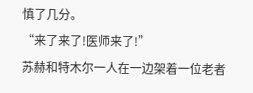慎了几分。
“来了来了!医师来了!”
苏赫和特木尔一人在一边架着一位老者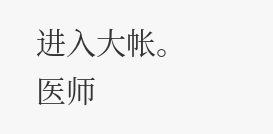进入大帐。
医师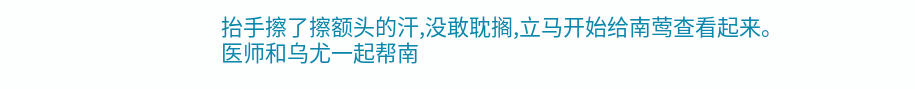抬手擦了擦额头的汗,没敢耽搁,立马开始给南莺查看起来。
医师和乌尤一起帮南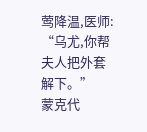莺降温,医师:
“乌尤,你帮夫人把外套解下。”
蒙克代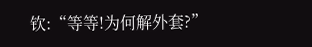钦:“等等!为何解外套?”